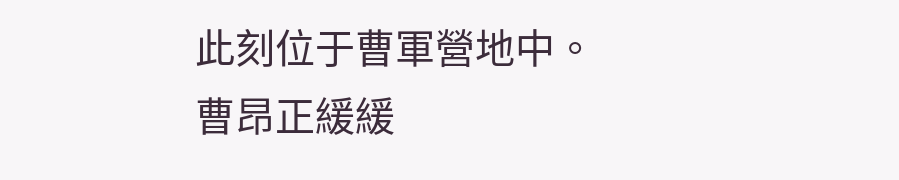此刻位于曹軍營地中。
曹昂正緩緩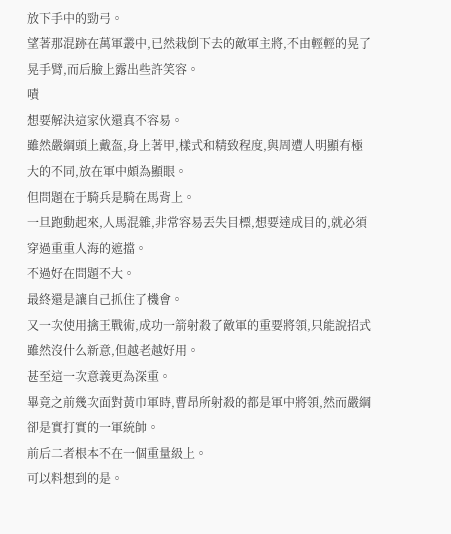放下手中的勁弓。
望著那混跡在萬軍叢中,已然栽倒下去的敵軍主將,不由輕輕的晃了晃手臂,而后臉上露出些許笑容。
嘖
想要解決這家伙還真不容易。
雖然嚴綱頭上戴盔,身上著甲,樣式和精致程度,與周遭人明顯有極大的不同,放在軍中頗為顯眼。
但問題在于騎兵是騎在馬背上。
一旦跑動起來,人馬混雜,非常容易丟失目標,想要達成目的,就必須穿過重重人海的遮擋。
不過好在問題不大。
最終還是讓自己抓住了機會。
又一次使用擒王戰術,成功一箭射殺了敵軍的重要將領,只能說招式雖然沒什么新意,但越老越好用。
甚至這一次意義更為深重。
畢竟之前幾次面對黃巾軍時,曹昂所射殺的都是軍中將領,然而嚴綱卻是實打實的一軍統帥。
前后二者根本不在一個重量級上。
可以料想到的是。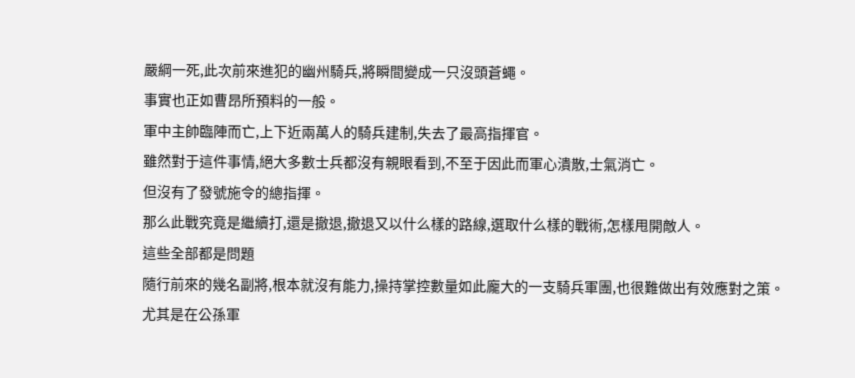嚴綱一死,此次前來進犯的幽州騎兵,將瞬間變成一只沒頭蒼蠅。
事實也正如曹昂所預料的一般。
軍中主帥臨陣而亡,上下近兩萬人的騎兵建制,失去了最高指揮官。
雖然對于這件事情,絕大多數士兵都沒有親眼看到,不至于因此而軍心潰散,士氣消亡。
但沒有了發號施令的總指揮。
那么此戰究竟是繼續打,還是撤退,撤退又以什么樣的路線,選取什么樣的戰術,怎樣甩開敵人。
這些全部都是問題
隨行前來的幾名副將,根本就沒有能力,操持掌控數量如此龐大的一支騎兵軍團,也很難做出有效應對之策。
尤其是在公孫軍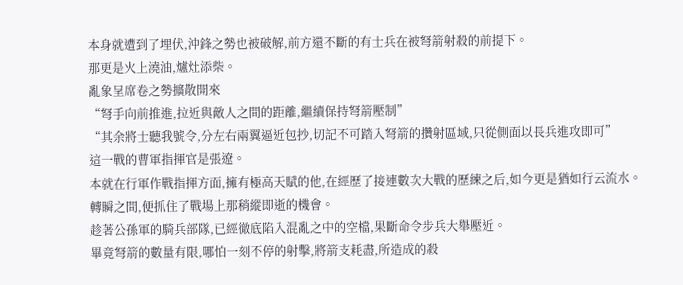本身就遭到了埋伏,沖鋒之勢也被破解,前方還不斷的有士兵在被弩箭射殺的前提下。
那更是火上澆油,爐灶添柴。
亂象呈席卷之勢擴散開來
“弩手向前推進,拉近與敵人之間的距離,繼續保持弩箭壓制”
“其余將士聽我號令,分左右兩翼逼近包抄,切記不可踏入弩箭的攢射區域,只從側面以長兵進攻即可”
這一戰的曹軍指揮官是張遼。
本就在行軍作戰指揮方面,擁有極高天賦的他,在經歷了接連數次大戰的歷練之后,如今更是猶如行云流水。
轉瞬之間,便抓住了戰場上那稍縱即逝的機會。
趁著公孫軍的騎兵部隊,已經徹底陷入混亂之中的空檔,果斷命令步兵大舉壓近。
畢竟弩箭的數量有限,哪怕一刻不停的射擊,將箭支耗盡,所造成的殺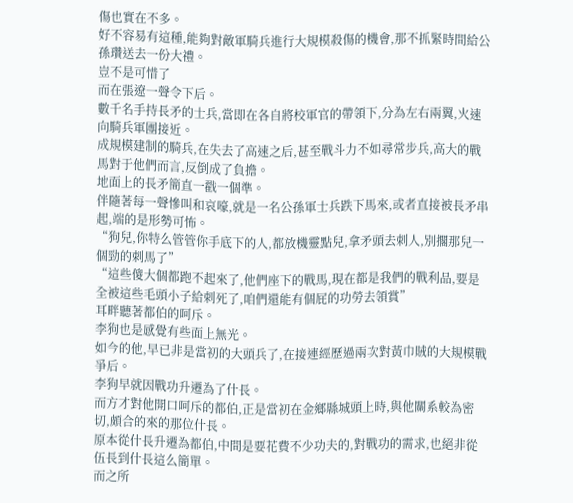傷也實在不多。
好不容易有這種,能夠對敵軍騎兵進行大規模殺傷的機會,那不抓緊時間給公孫瓚送去一份大禮。
豈不是可惜了
而在張遼一聲令下后。
數千名手持長矛的士兵,當即在各自將校軍官的帶領下,分為左右兩翼,火速向騎兵軍團接近。
成規模建制的騎兵,在失去了高速之后,甚至戰斗力不如尋常步兵,高大的戰馬對于他們而言,反倒成了負擔。
地面上的長矛簡直一戳一個準。
伴隨著每一聲慘叫和哀嚎,就是一名公孫軍士兵跌下馬來,或者直接被長矛串起,端的是形勢可怖。
“狗兒,你特么管管你手底下的人,都放機靈點兒,拿矛頭去刺人,別擱那兒一個勁的刺馬了”
“這些傻大個都跑不起來了,他們座下的戰馬,現在都是我們的戰利品,要是全被這些毛頭小子給刺死了,咱們還能有個屁的功勞去領賞”
耳畔聽著都伯的呵斥。
李狗也是感覺有些面上無光。
如今的他,早已非是當初的大頭兵了,在接連經歷過兩次對黃巾賊的大規模戰爭后。
李狗早就因戰功升遷為了什長。
而方才對他開口呵斥的都伯,正是當初在金鄉縣城頭上時,與他關系較為密切,頗合的來的那位什長。
原本從什長升遷為都伯,中間是要花費不少功夫的,對戰功的需求,也絕非從伍長到什長這么簡單。
而之所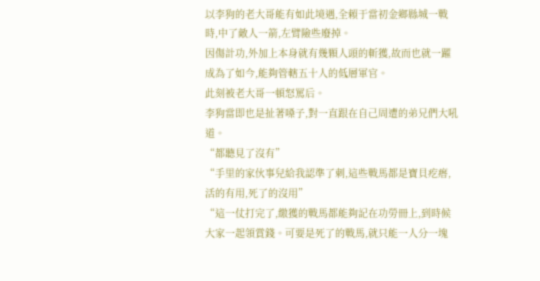以李狗的老大哥能有如此境遇,全賴于當初金鄉縣城一戰時,中了敵人一箭,左臂險些廢掉。
因傷計功,外加上本身就有幾顆人頭的斬獲,故而也就一躍成為了如今,能夠管轄五十人的低層軍官。
此刻被老大哥一頓怒罵后。
李狗當即也是扯著嗓子,對一直跟在自己周遭的弟兄們大吼道。
“都聽見了沒有”
“手里的家伙事兒給我認準了刺,這些戰馬都是寶貝疙瘩,活的有用,死了的沒用”
“這一仗打完了,繳獲的戰馬都能夠記在功勞冊上,到時候大家一起領賞錢。可要是死了的戰馬,就只能一人分一塊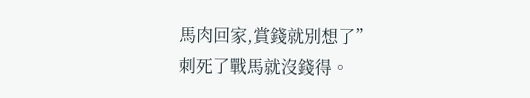馬肉回家,賞錢就別想了”
刺死了戰馬就沒錢得。